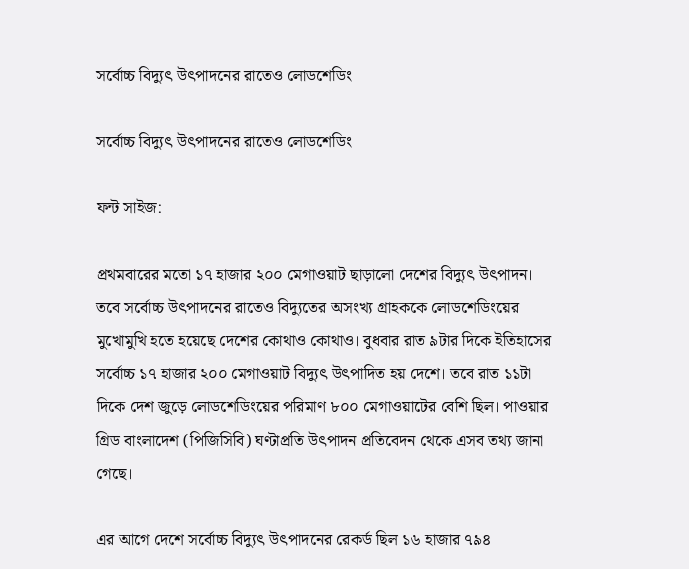সর্বোচ্চ বিদ্যুৎ উৎপাদনের রাতেও লোডশেডিং

সর্বোচ্চ বিদ্যুৎ উৎপাদনের রাতেও লোডশেডিং

ফন্ট সাইজ:

প্রথমবারের মতো ১৭ হাজার ২০০ মেগাওয়াট ছাড়ালো দেশের বিদ্যুৎ উৎপাদন। তবে সর্বোচ্চ উৎপাদনের রাতেও বিদ্যুতের অসংখ্য গ্রাহককে লোডশেডিংয়ের মুখোমুখি হতে হয়েছে দেশের কোথাও কোথাও। বুধবার রাত ৯টার দিকে ইতিহাসের সর্বোচ্চ ১৭ হাজার ২০০ মেগাওয়াট বিদ্যুৎ উৎপাদিত হয় দেশে। তবে রাত ১১টা দিকে দেশ জুড়ে লোডশেডিংয়ের পরিমাণ ৮০০ মেগাওয়াটের বেশি ছিল। পাওয়ার গ্রিড বাংলাদেশ (পিজিসিবি) ঘণ্টাপ্রতি উৎপাদন প্রতিবেদন থেকে এসব তথ্য জানা গেছে।

এর আগে দেশে সর্বোচ্চ বিদ্যুৎ উৎপাদনের রেকর্ড ছিল ১৬ হাজার ৭৯৪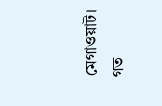মেগাওয়াট। গত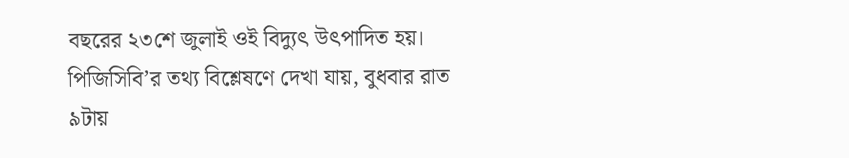বছরের ২৩শে জুলাই ওই বিদ্যুৎ উৎপাদিত হয়। পিজিসিবি’র তথ্য বিশ্লেষণে দেখা যায়, বুধবার রাত ৯টায়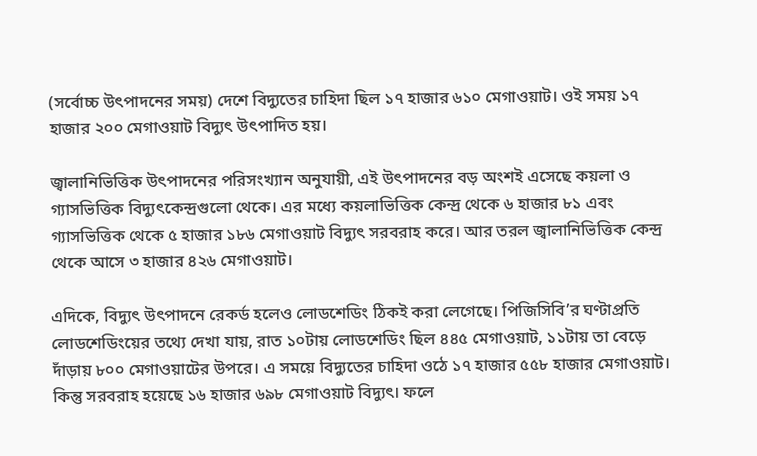(সর্বোচ্চ উৎপাদনের সময়) দেশে বিদ্যুতের চাহিদা ছিল ১৭ হাজার ৬১০ মেগাওয়াট। ওই সময় ১৭ হাজার ২০০ মেগাওয়াট বিদ্যুৎ উৎপাদিত হয়।

জ্বালানিভিত্তিক উৎপাদনের পরিসংখ্যান অনুযায়ী, এই উৎপাদনের বড় অংশই এসেছে কয়লা ও গ্যাসভিত্তিক বিদ্যুৎকেন্দ্রগুলো থেকে। এর মধ্যে কয়লাভিত্তিক কেন্দ্র থেকে ৬ হাজার ৮১ এবং গ্যাসভিত্তিক থেকে ৫ হাজার ১৮৬ মেগাওয়াট বিদ্যুৎ সরবরাহ করে। আর তরল জ্বালানিভিত্তিক কেন্দ্র থেকে আসে ৩ হাজার ৪২৬ মেগাওয়াট।

এদিকে, বিদ্যুৎ উৎপাদনে রেকর্ড হলেও লোডশেডিং ঠিকই করা লেগেছে। পিজিসিবি’র ঘণ্টাপ্রতি লোডশেডিংয়ের তথ্যে দেখা যায়, রাত ১০টায় লোডশেডিং ছিল ৪৪৫ মেগাওয়াট, ১১টায় তা বেড়ে দাঁড়ায় ৮০০ মেগাওয়াটের উপরে। এ সময়ে বিদ্যুতের চাহিদা ওঠে ১৭ হাজার ৫৫৮ হাজার মেগাওয়াট। কিন্তু সরবরাহ হয়েছে ১৬ হাজার ৬৯৮ মেগাওয়াট বিদ্যুৎ। ফলে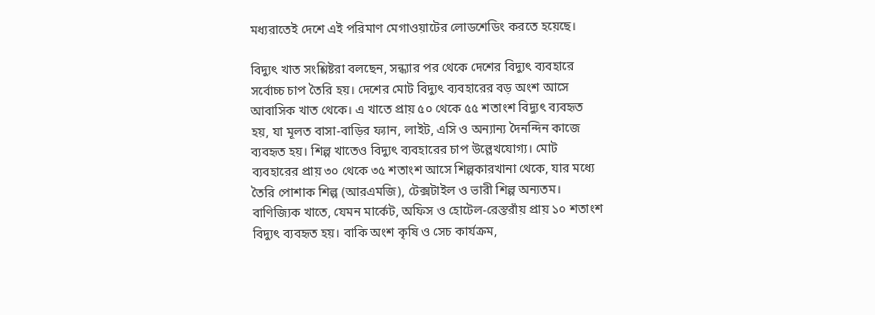মধ্যরাতেই দেশে এই পরিমাণ মেগাওয়াটের লোডশেডিং করতে হয়েছে।

বিদ্যুৎ খাত সংশ্লিষ্টরা বলছেন, সন্ধ্যার পর থেকে দেশের বিদ্যুৎ ব্যবহারে সর্বোচ্চ চাপ তৈরি হয়। দেশের মোট বিদ্যুৎ ব্যবহারের বড় অংশ আসে আবাসিক খাত থেকে। এ খাতে প্রায় ৫০ থেকে ৫৫ শতাংশ বিদ্যুৎ ব্যবহৃত হয়, যা মূলত বাসা-বাড়ির ফ্যান, লাইট, এসি ও অন্যান্য দৈনন্দিন কাজে ব্যবহৃত হয়। শিল্প খাতেও বিদ্যুৎ ব্যবহারের চাপ উল্লেখযোগ্য। মোট ব্যবহারের প্রায় ৩০ থেকে ৩৫ শতাংশ আসে শিল্পকারখানা থেকে, যার মধ্যে তৈরি পোশাক শিল্প (আরএমজি), টেক্সটাইল ও ভারী শিল্প অন্যতম। বাণিজ্যিক খাতে, যেমন মার্কেট, অফিস ও হোটেল-রেস্তরাঁয় প্রায় ১০ শতাংশ বিদ্যুৎ ব্যবহৃত হয়। বাকি অংশ কৃষি ও সেচ কার্যক্রম,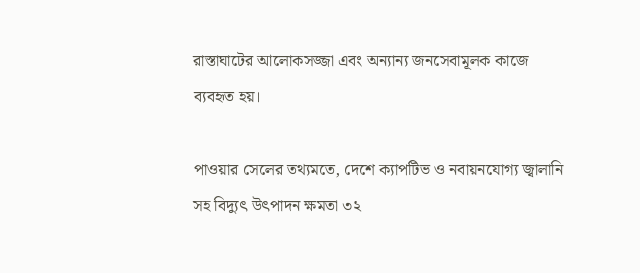রাস্তাঘাটের আলোকসজ্জা এবং অন্যান্য জনসেবামূলক কাজে ব্যবহৃত হয়।

পাওয়ার সেলের তথ্যমতে, দেশে ক্যাপটিভ ও নবায়নযোগ্য জ্বালানি সহ বিদ্যুৎ উৎপাদন ক্ষমতা ৩২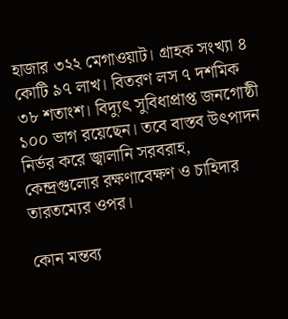হাজার ৩২২ মেগাওয়াট। গ্রাহক সংখ্যা ৪ কোটি ৯৭ লাখ। বিতরণ লস ৭ দশমিক ৩৮ শতাংশ। বিদ্যুৎ সুবিধাপ্রাপ্ত জনগোষ্ঠী ১০০ ভাগ রয়েছেন। তবে বাস্তব উৎপাদন নির্ভর করে জ্বালানি সরবরাহ, কেন্দ্রগুলোর রক্ষণাবেক্ষণ ও চাহিদার তারতম্যের ওপর।

কোন মন্তব্য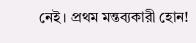নেই। প্রথম মন্তব্যকারী হোন!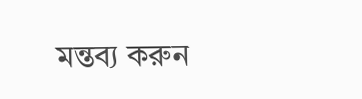মন্তব্য করুন